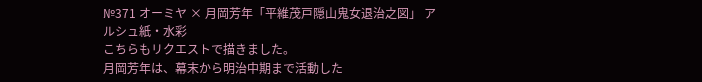№371 オーミヤ × 月岡芳年「平維茂戸隠山鬼女退治之図」 アルシュ紙・水彩
こちらもリクエストで描きました。
月岡芳年は、幕末から明治中期まで活動した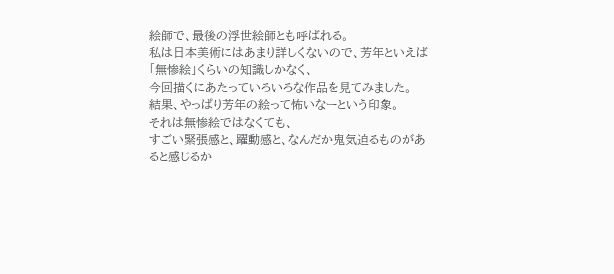絵師で、最後の浮世絵師とも呼ばれる。
私は日本美術にはあまり詳しくないので、芳年といえば「無惨絵」くらいの知識しかなく、
今回描くにあたっていろいろな作品を見てみました。
結果、やっぱり芳年の絵って怖いなーという印象。
それは無惨絵ではなくても、
すごい緊張感と、躍動感と、なんだか鬼気迫るものがあると感じるか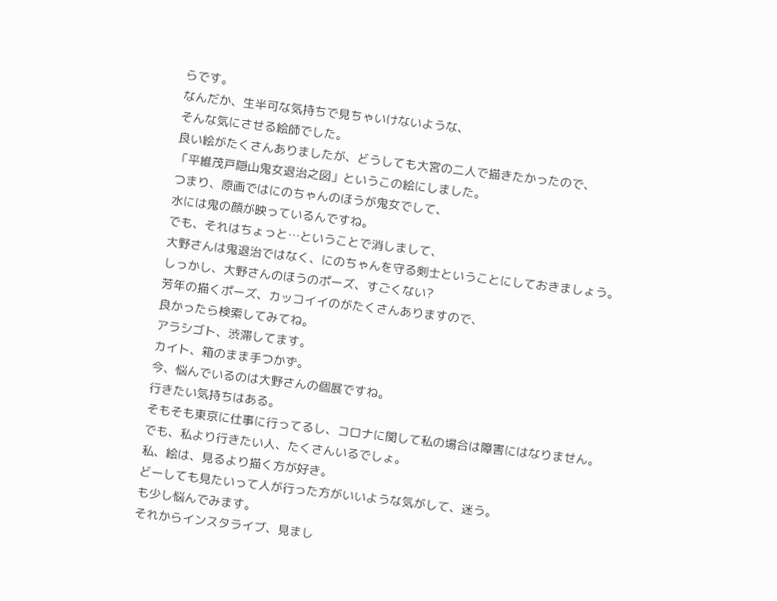らです。
なんだか、生半可な気持ちで見ちゃいけないような、
そんな気にさせる絵師でした。
良い絵がたくさんありましたが、どうしても大宮の二人で描きたかったので、
「平維茂戸隠山鬼女退治之図」というこの絵にしました。
つまり、原画ではにのちゃんのほうが鬼女でして、
水には鬼の顔が映っているんですね。
でも、それはちょっと…ということで消しまして、
大野さんは鬼退治ではなく、にのちゃんを守る剣士ということにしておきましょう。
しっかし、大野さんのほうのポーズ、すごくない?
芳年の描くポーズ、カッコイイのがたくさんありますので、
良かったら検索してみてね。
アラシゴト、渋滞してます。
カイト、箱のまま手つかず。
今、悩んでいるのは大野さんの個展ですね。
行きたい気持ちはある。
そもそも東京に仕事に行ってるし、コロナに関して私の場合は障害にはなりません。
でも、私より行きたい人、たくさんいるでしょ。
私、絵は、見るより描く方が好き。
どーしても見たいって人が行った方がいいような気がして、迷う。
も少し悩んでみます。
それからインスタライブ、見まし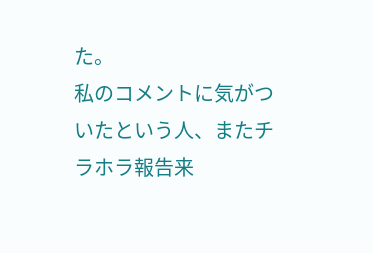た。
私のコメントに気がついたという人、またチラホラ報告来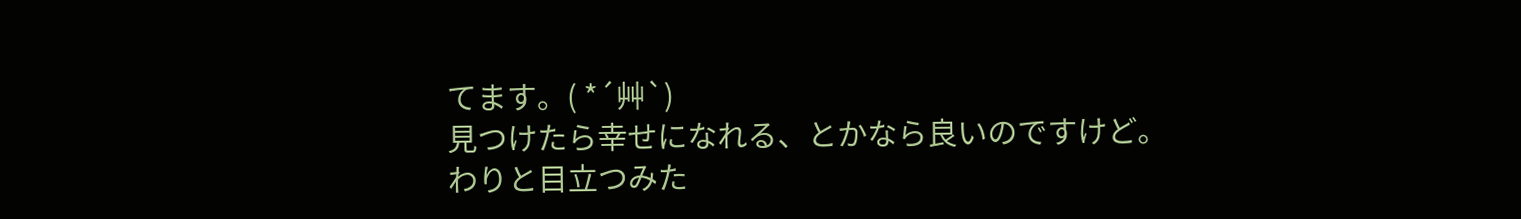てます。( *´艸`)
見つけたら幸せになれる、とかなら良いのですけど。
わりと目立つみた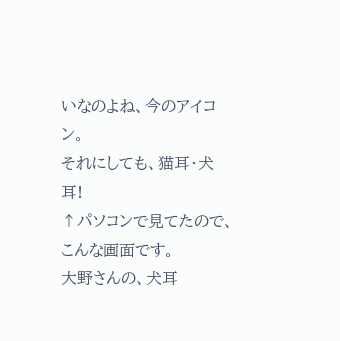いなのよね、今のアイコン。
それにしても、猫耳・犬耳!
↑パソコンで見てたので、こんな画面です。
大野さんの、犬耳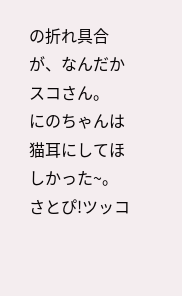の折れ具合が、なんだかスコさん。
にのちゃんは猫耳にしてほしかった~。
さとぴ!ツッコ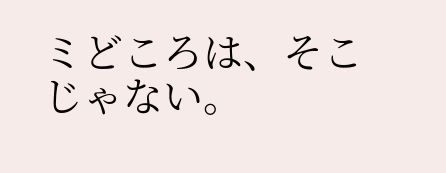ミどころは、そこじゃない。